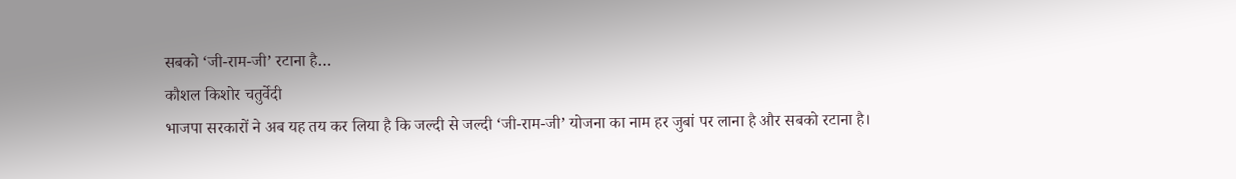सबको ‘जी-राम-जी’ रटाना है…
कौशल किशोर चतुर्वेदी
भाजपा सरकारों ने अब यह तय कर लिया है कि जल्दी से जल्दी ‘जी-राम-जी’ योजना का नाम हर जुबां पर लाना है और सबको रटाना है।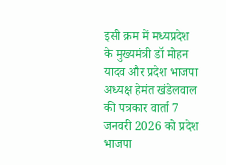इसी क्रम में मध्यप्रदेश के मुख्यमंत्री डॉ मोहन यादव और प्रदेश भाजपा अध्यक्ष हेमंत खंडेलवाल की पत्रकार वार्ता 7 जनवरी 2026 को प्रदेश भाजपा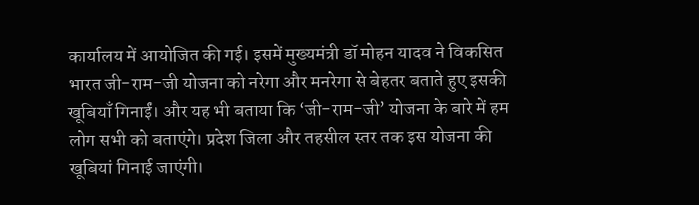कार्यालय में आयोजित की गई। इसमें मुख्यमंत्री डॉ मोहन यादव ने विकसित भारत जी-राम-जी योजना को नरेगा और मनरेगा से बेहतर बताते हुए इसकी खूबियाँ गिनाईं। और यह भी बताया कि ‘जी-राम-जी’ योजना के बारे में हम लोग सभी को बताएंगे। प्रदेश जिला और तहसील स्तर तक इस योजना की खूबियां गिनाई जाएंगी।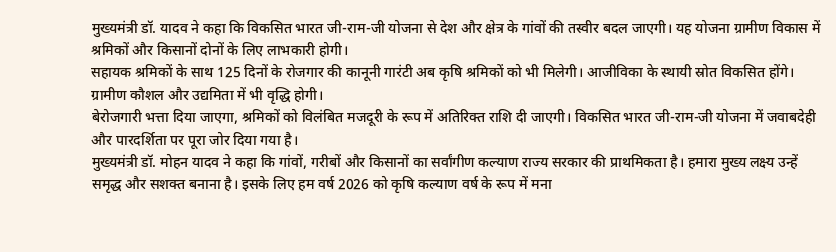मुख्यमंत्री डॉ. यादव ने कहा कि विकसित भारत जी-राम-जी योजना से देश और क्षेत्र के गांवों की तस्वीर बदल जाएगी। यह योजना ग्रामीण विकास में श्रमिकों और किसानों दोनों के लिए लाभकारी होगी।
सहायक श्रमिकों के साथ 125 दिनों के रोजगार की कानूनी गारंटी अब कृषि श्रमिकों को भी मिलेगी। आजीविका के स्थायी स्रोत विकसित होंगे। ग्रामीण कौशल और उद्यमिता में भी वृद्धि होगी।
बेरोजगारी भत्ता दिया जाएगा, श्रमिकों को विलंबित मजदूरी के रूप में अतिरिक्त राशि दी जाएगी। विकसित भारत जी-राम-जी योजना में जवाबदेही और पारदर्शिता पर पूरा जोर दिया गया है।
मुख्यमंत्री डॉ. मोहन यादव ने कहा कि गांवों, गरीबों और किसानों का सर्वांगीण कल्याण राज्य सरकार की प्राथमिकता है। हमारा मुख्य लक्ष्य उन्हें समृद्ध और सशक्त बनाना है। इसके लिए हम वर्ष 2026 को कृषि कल्याण वर्ष के रूप में मना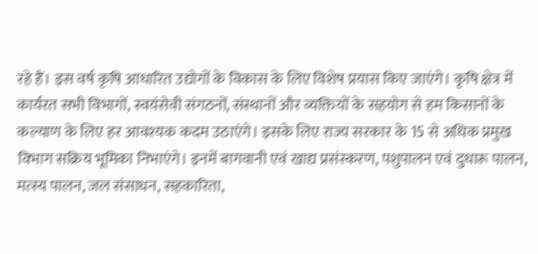रहे हैं। इस वर्ष कृषि आधारित उद्योगों के विकास के लिए विशेष प्रयास किए जाएंगे। कृषि क्षेत्र में कार्यरत सभी विभागों, स्वयंसेवी संगठनों, संस्थानों और व्यक्तियों के सहयोग से हम किसानों के कल्याण के लिए हर आवश्यक कदम उठाएंगे। इसके लिए राज्य सरकार के 15 से अधिक प्रमुख विभाग सक्रिय भूमिका निभाएंगे। इनमें बागवानी एवं खाद्य प्रसंस्करण, पशुपालन एवं दुधारू पालन, मत्स्य पालन, जल संसाधन, सहकारिता,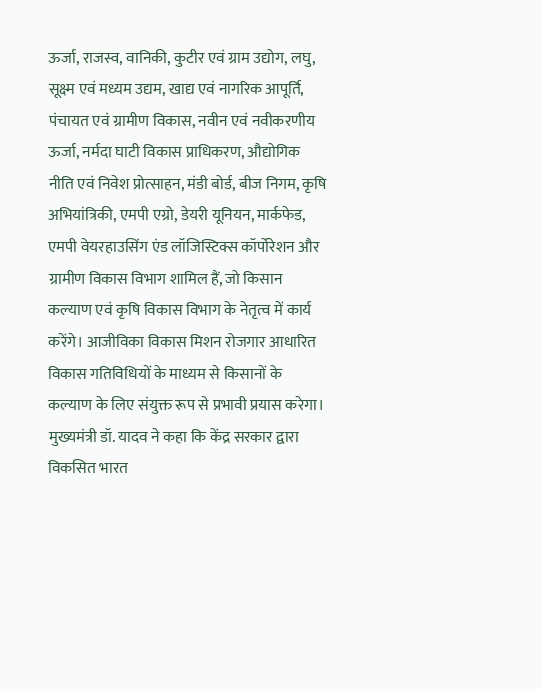ऊर्जा, राजस्व, वानिकी, कुटीर एवं ग्राम उद्योग, लघु, सूक्ष्म एवं मध्यम उद्यम, खाद्य एवं नागरिक आपूर्ति, पंचायत एवं ग्रामीण विकास, नवीन एवं नवीकरणीय ऊर्जा, नर्मदा घाटी विकास प्राधिकरण, औद्योगिक नीति एवं निवेश प्रोत्साहन, मंडी बोर्ड, बीज निगम, कृषि अभियांत्रिकी, एमपी एग्रो, डेयरी यूनियन, मार्कफेड, एमपी वेयरहाउसिंग एंड लॉजिस्टिक्स कॉर्पोरेशन और ग्रामीण विकास विभाग शामिल हैं, जो किसान कल्याण एवं कृषि विकास विभाग के नेतृत्व में कार्य करेंगे। आजीविका विकास मिशन रोजगार आधारित विकास गतिविधियों के माध्यम से किसानों के कल्याण के लिए संयुक्त रूप से प्रभावी प्रयास करेगा।
मुख्यमंत्री डॉ. यादव ने कहा कि केंद्र सरकार द्वारा विकसित भारत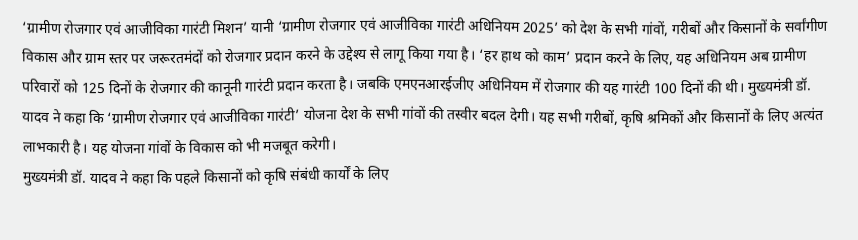‘ग्रामीण रोजगार एवं आजीविका गारंटी मिशन’ यानी ‘ग्रामीण रोजगार एवं आजीविका गारंटी अधिनियम 2025’ को देश के सभी गांवों, गरीबों और किसानों के सर्वांगीण विकास और ग्राम स्तर पर जरूरतमंदों को रोजगार प्रदान करने के उद्देश्य से लागू किया गया है। ‘हर हाथ को काम’ प्रदान करने के लिए, यह अधिनियम अब ग्रामीण परिवारों को 125 दिनों के रोजगार की कानूनी गारंटी प्रदान करता है। जबकि एमएनआरईजीए अधिनियम में रोजगार की यह गारंटी 100 दिनों की थी। मुख्यमंत्री डॉ. यादव ने कहा कि ‘ग्रामीण रोजगार एवं आजीविका गारंटी’ योजना देश के सभी गांवों की तस्वीर बदल देगी। यह सभी गरीबों, कृषि श्रमिकों और किसानों के लिए अत्यंत लाभकारी है। यह योजना गांवों के विकास को भी मजबूत करेगी।
मुख्यमंत्री डॉ. यादव ने कहा कि पहले किसानों को कृषि संबंधी कार्यों के लिए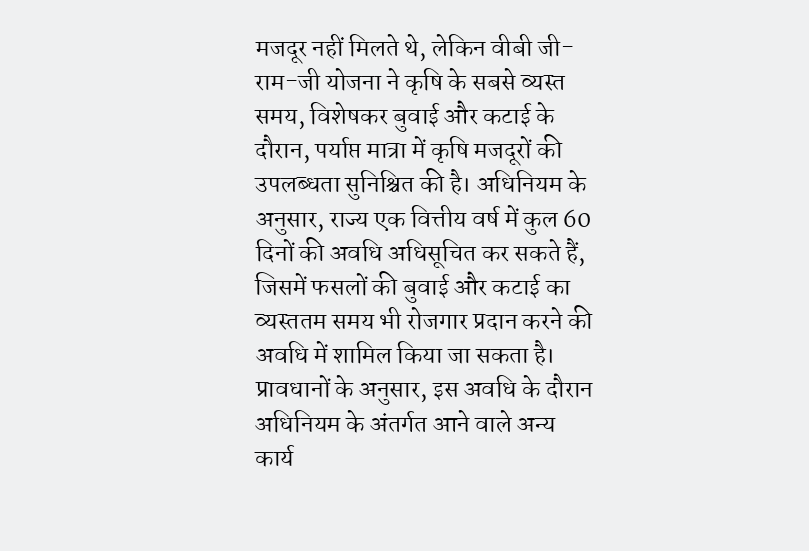मजदूर नहीं मिलते थे, लेकिन वीबी जी-राम-जी योजना ने कृषि के सबसे व्यस्त समय, विशेषकर बुवाई और कटाई के दौरान, पर्याप्त मात्रा में कृषि मजदूरों की उपलब्धता सुनिश्चित की है। अधिनियम के अनुसार, राज्य एक वित्तीय वर्ष में कुल 60 दिनों की अवधि अधिसूचित कर सकते हैं, जिसमें फसलों की बुवाई और कटाई का व्यस्ततम समय भी रोजगार प्रदान करने की अवधि में शामिल किया जा सकता है। प्रावधानों के अनुसार, इस अवधि के दौरान अधिनियम के अंतर्गत आने वाले अन्य कार्य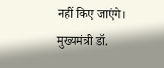नहीं किए जाएंगे।
मुख्यमंत्री डॉ.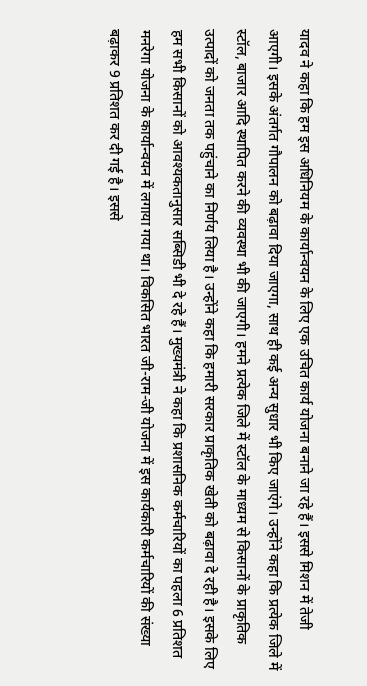यादव ने कहा कि हम इस अधिनियम के कार्यान्वयन के लिए एक उचित कार्य योजना बनाने जा रहे हैं। इससे मिशन में तेजी आएगी। इसके अंतर्गत गौपालन को बढ़ावा दिया जाएगा, साथ ही कई अन्य सुधार भी किए जाएंगे। उन्होंने कहा कि प्रत्येक जिले में स्टॉल, बाजार आदि स्थापित करने की व्यवस्था भी की जाएगी। हमने प्रत्येक जिले में स्टॉल के माध्यम से किसानों के प्राकृतिक उत्पादों को जनता तक पहुंचाने का निर्णय लिया है। उन्होंने कहा कि हमारी सरकार प्राकृतिक खेती को बढ़ावा दे रही है। इसके लिए हम सभी किसानों को आवश्यकतानुसार सब्सिडी भी दे रहे हैं। मुख्यमंत्री ने कहा कि प्रशासनिक कर्मचारियों का पहला 6 प्रतिशत मनरेगा योजना के कार्यान्वयन में लगाया गया था। विकसित भारत जी-राम-जी योजना में इस कार्यकारी कर्मचारियों की संख्या बढ़ाकर 9 प्रतिशत कर दी गई है। इससे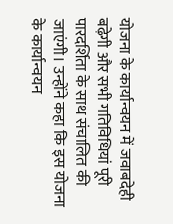योजना के कार्यान्वयन में जवाबदेही बढ़ेगी और सभी गतिविधियां पूरी पारदर्शिता के साथ संचालित की जाएंगी। उन्होंने कहा कि इस योजना के कार्यान्वयन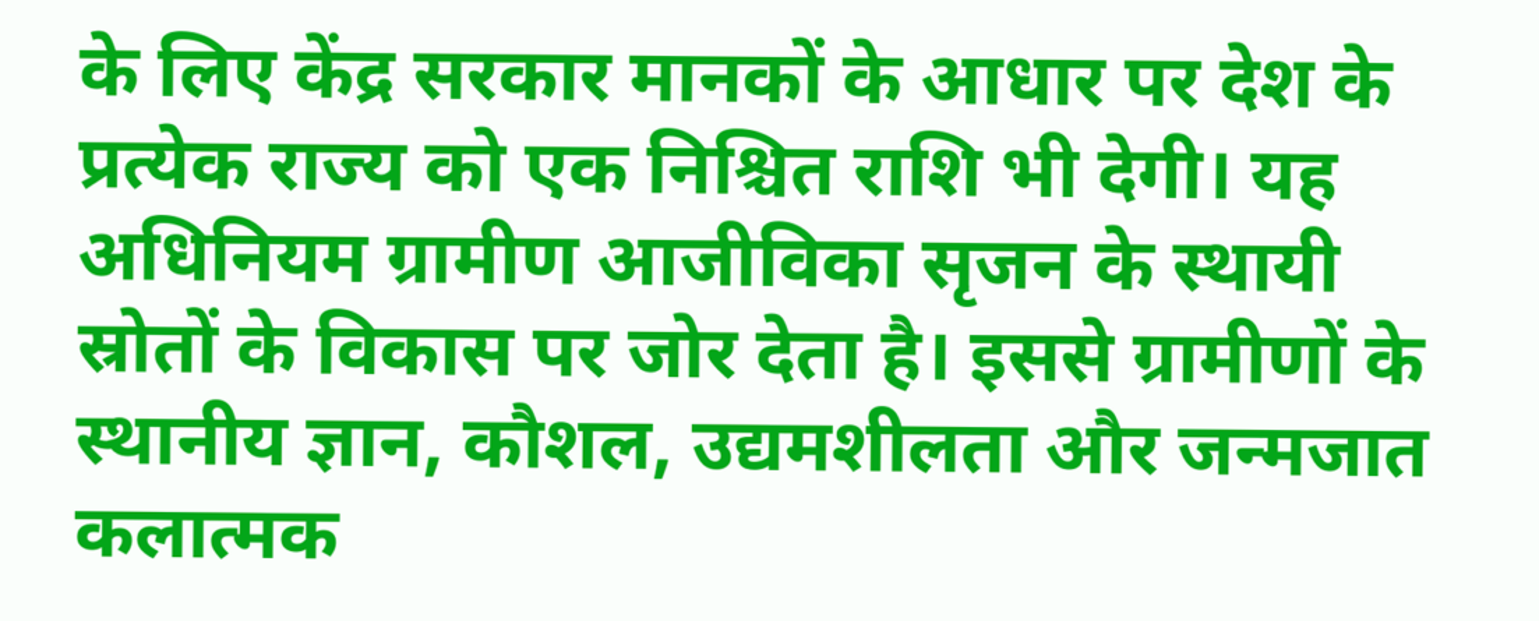के लिए केंद्र सरकार मानकों के आधार पर देश के प्रत्येक राज्य को एक निश्चित राशि भी देगी। यह अधिनियम ग्रामीण आजीविका सृजन के स्थायी स्रोतों के विकास पर जोर देता है। इससे ग्रामीणों के स्थानीय ज्ञान, कौशल, उद्यमशीलता और जन्मजात कलात्मक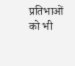प्रतिभाओं को भी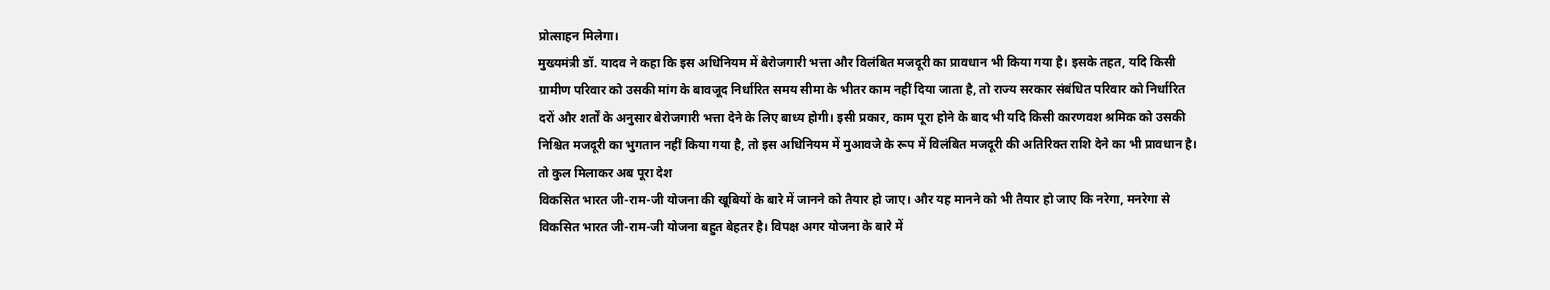प्रोत्साहन मिलेगा।
मुख्यमंत्री डॉ. यादव ने कहा कि इस अधिनियम में बेरोजगारी भत्ता और विलंबित मजदूरी का प्रावधान भी किया गया है। इसके तहत, यदि किसी ग्रामीण परिवार को उसकी मांग के बावजूद निर्धारित समय सीमा के भीतर काम नहीं दिया जाता है, तो राज्य सरकार संबंधित परिवार को निर्धारित दरों और शर्तों के अनुसार बेरोजगारी भत्ता देने के लिए बाध्य होगी। इसी प्रकार, काम पूरा होने के बाद भी यदि किसी कारणवश श्रमिक को उसकी निश्चित मजदूरी का भुगतान नहीं किया गया है, तो इस अधिनियम में मुआवजे के रूप में विलंबित मजदूरी की अतिरिक्त राशि देने का भी प्रावधान है।
तो कुल मिलाकर अब पूरा देश
विकसित भारत जी-राम-जी योजना की खूबियों के बारे में जानने को तैयार हो जाए। और यह मानने को भी तैयार हो जाए कि नरेगा, मनरेगा से विकसित भारत जी-राम-जी योजना बहुत बेहतर है। विपक्ष अगर योजना के बारे में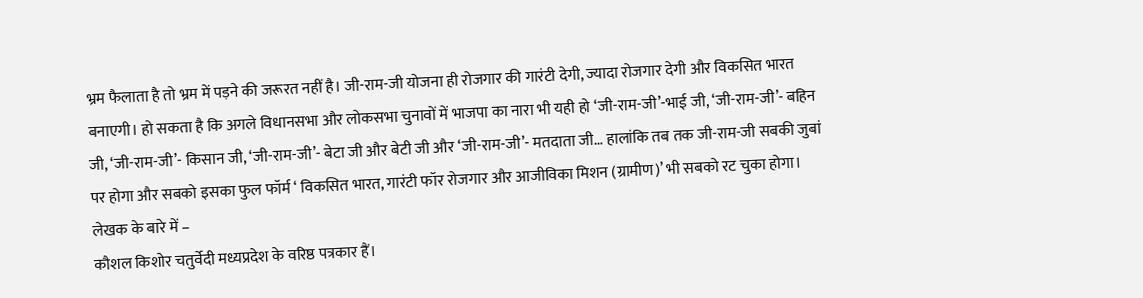भ्रम फैलाता है तो भ्रम में पड़ने की जरूरत नहीं है। जी-राम-जी योजना ही रोजगार की गारंटी देगी, ज्यादा रोजगार देगी और विकसित भारत बनाएगी। हो सकता है कि अगले विधानसभा और लोकसभा चुनावों में भाजपा का नारा भी यही हो ‘जी-राम-जी’-भाई जी, ‘जी-राम-जी’- बहिन जी, ‘जी-राम-जी’- किसान जी, ‘जी-राम-जी’- बेटा जी और बेटी जी और ‘जी-राम-जी’- मतदाता जी… हालांकि तब तक जी-राम-जी सबकी जुबां पर होगा और सबको इसका फुल फॉर्म ‘ विकसित भारत, गारंटी फॉर रोजगार और आजीविका मिशन (ग्रामीण)’ भी सबको रट चुका होगा।
लेखक के बारे में –
कौशल किशोर चतुर्वेदी मध्यप्रदेश के वरिष्ठ पत्रकार हैं।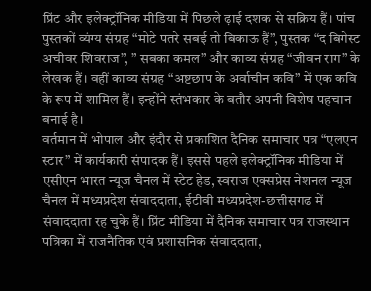प्रिंट और इलेक्ट्रॉनिक मीडिया में पिछले ढ़ाई दशक से सक्रिय हैं। पांच पुस्तकों व्यंग्य संग्रह “मोटे पतरे सबई तो बिकाऊ हैं”, पुस्तक “द बिगेस्ट अचीवर शिवराज”, ” सबका कमल” और काव्य संग्रह “जीवन राग” के लेखक हैं। वहीं काव्य संग्रह “अष्टछाप के अर्वाचीन कवि” में एक कवि के रूप में शामिल हैं। इन्होंने स्तंभकार के बतौर अपनी विशेष पहचान बनाई है।
वर्तमान में भोपाल और इंदौर से प्रकाशित दैनिक समाचार पत्र “एलएन स्टार” में कार्यकारी संपादक हैं। इससे पहले इलेक्ट्रॉनिक मीडिया में एसीएन भारत न्यूज चैनल में स्टेट हेड, स्वराज एक्सप्रेस नेशनल न्यूज चैनल में मध्यप्रदेश संवाददाता, ईटीवी मध्यप्रदेश-छत्तीसगढ में संवाददाता रह चुके हैं। प्रिंट मीडिया में दैनिक समाचार पत्र राजस्थान पत्रिका में राजनैतिक एवं प्रशासनिक संवाददाता,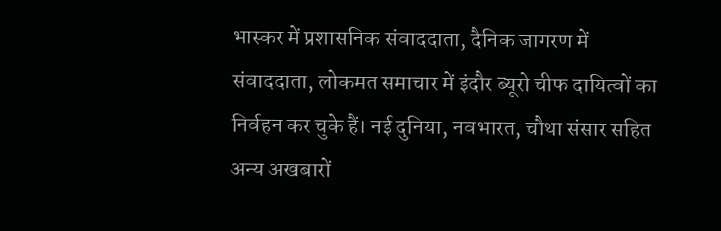भास्कर में प्रशासनिक संवाददाता, दैनिक जागरण में संवाददाता, लोकमत समाचार में इंदौर ब्यूरो चीफ दायित्वों का निर्वहन कर चुके हैं। नई दुनिया, नवभारत, चौथा संसार सहित अन्य अखबारों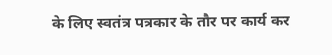के लिए स्वतंत्र पत्रकार के तौर पर कार्य कर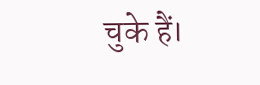चुके हैं।